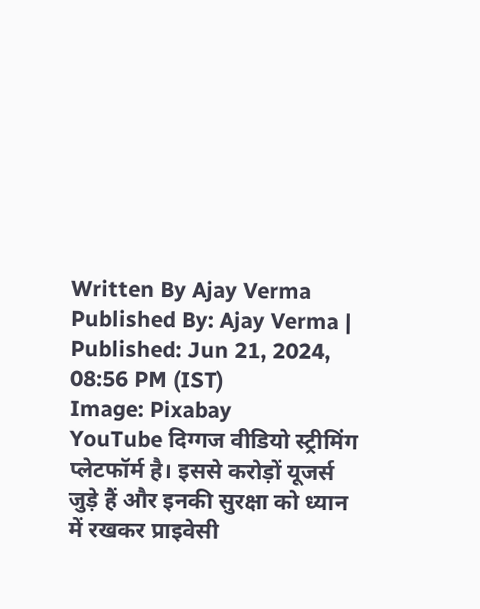Written By Ajay Verma
Published By: Ajay Verma | Published: Jun 21, 2024, 08:56 PM (IST)
Image: Pixabay
YouTube दिग्गज वीडियो स्ट्रीमिंग प्लेटफॉर्म है। इससे करोड़ों यूजर्स जुड़े हैं और इनकी सुरक्षा को ध्यान में रखकर प्राइवेसी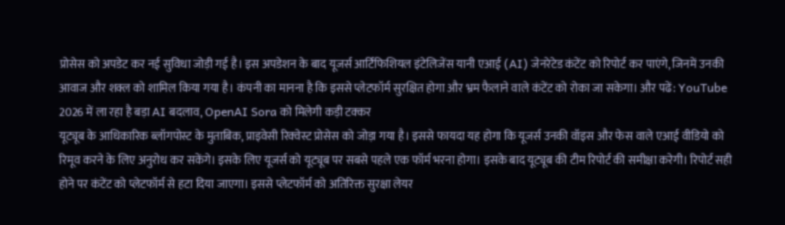प्रोसेस को अपडेट कर नई सुविधा जोड़ी गई है। इस अपडेशन के बाद यूजर्स आर्टिफिशियल इंटेलिजेंस यानी एआई (AI) जेनरेटेड कंटेंट को रिपोर्ट कर पाएंगे, जिनमें उनकी आवाज और शक्ल को शामिल किया गया है। कंपनी का मानना है कि इससे प्लेटफॉर्म सुरक्षित होगा और भ्रम फैलाने वाले कंटेंट को रोका जा सकेगा। और पढें: YouTube 2026 में ला रहा है बड़ा AI बदलाव, OpenAI Sora को मिलेगी कड़ी टक्कर
यूट्यूब के आधिकारिक ब्लॉगपोस्ट के मुताबिक, प्राइवेसी रिक्वेस्ट प्रोसेस को जोड़ा गया है। इससे फायदा यह होगा कि यूजर्स उनकी वॉइस और फेस वाले एआई वीडियो को रिमूव करने के लिए अनुरोध कर सकेंगे। इसके लिए यूजर्स को यूट्यूब पर सबसे पहले एक फॉर्म भरना होगा। इसके बाद यूट्यूब की टीम रिपोर्ट की समीक्षा करेगी। रिपोर्ट सही होने पर कंटेंट को प्लेटफॉर्म से हटा दिया जाएगा। इससे प्लेटफॉर्म को अतिरिक्त सुरक्षा लेयर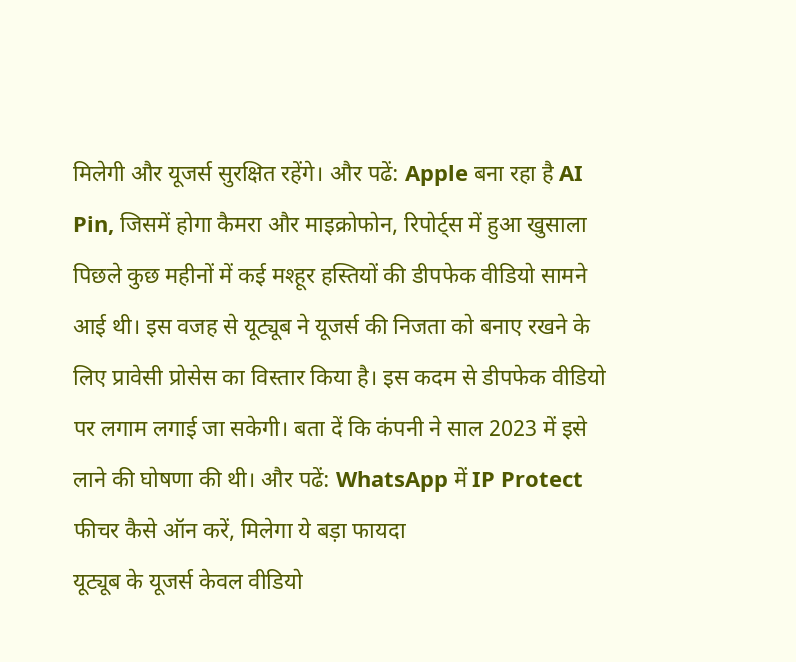मिलेगी और यूजर्स सुरक्षित रहेंगे। और पढें: Apple बना रहा है AI Pin, जिसमें होगा कैमरा और माइक्रोफोन, रिपोर्ट्स में हुआ खुसाला
पिछले कुछ महीनों में कई मश्हूर हस्तियों की डीपफेक वीडियो सामने आई थी। इस वजह से यूट्यूब ने यूजर्स की निजता को बनाए रखने के लिए प्रावेसी प्रोसेस का विस्तार किया है। इस कदम से डीपफेक वीडियो पर लगाम लगाई जा सकेगी। बता दें कि कंपनी ने साल 2023 में इसे लाने की घोषणा की थी। और पढें: WhatsApp में IP Protect फीचर कैसे ऑन करें, मिलेगा ये बड़ा फायदा
यूट्यूब के यूजर्स केवल वीडियो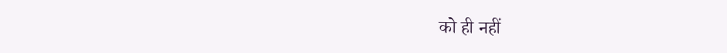को ही नहीं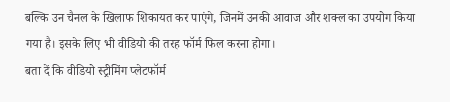बल्कि उन चैनल के खिलाफ शिकायत कर पाएंगे, जिनमें उनकी आवाज और शक्ल का उपयोग किया गया है। इसके लिए भी वीडियो की तरह फॉर्म फिल करना होगा।
बता दें कि वीडियो स्ट्रीमिंग प्लेटफॉर्म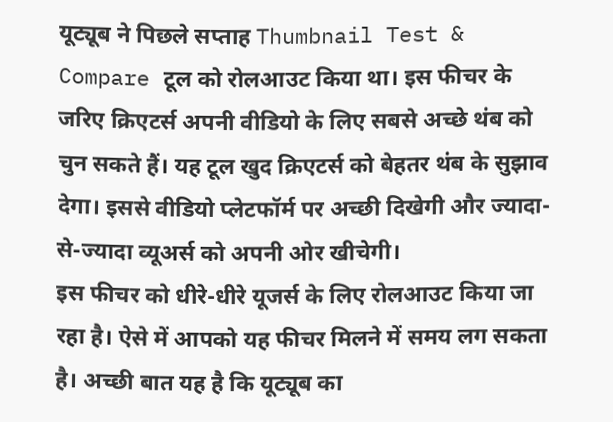यूट्यूब ने पिछले सप्ताह Thumbnail Test & Compare टूल को रोलआउट किया था। इस फीचर के जरिए क्रिएटर्स अपनी वीडियो के लिए सबसे अच्छे थंब को चुन सकते हैं। यह टूल खुद क्रिएटर्स को बेहतर थंब के सुझाव देगा। इससे वीडियो प्लेटफॉर्म पर अच्छी दिखेगी और ज्यादा-से-ज्यादा व्यूअर्स को अपनी ओर खीचेगी।
इस फीचर को धीरे-धीरे यूजर्स के लिए रोलआउट किया जा रहा है। ऐसे में आपको यह फीचर मिलने में समय लग सकता है। अच्छी बात यह है कि यूट्यूब का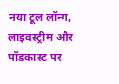नया टूल लॉन्ग, लाइवस्ट्रीम और पॉडकास्ट पर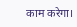काम करेगा।